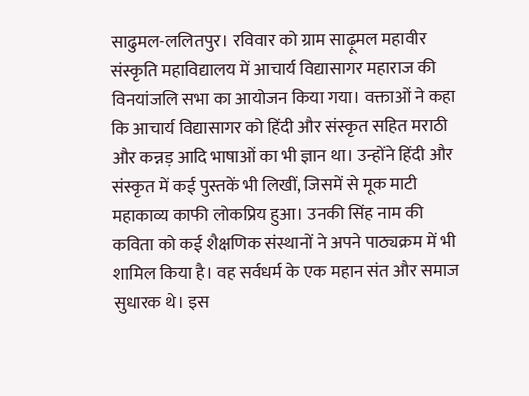साढुमल-ललितपुर। रविवार को ग्राम साढ़ूमल महावीर संस्कृति महाविद्यालय में आचार्य विद्यासागर महाराज की विनयांजलि सभा का आयोजन किया गया। वक्ताओं ने कहा कि आचार्य विद्यासागर को हिंदी और संस्कृत सहित मराठी और कन्नड़ आदि भाषाओं का भी ज्ञान था। उन्होंने हिंदी और संस्कृत में कई पुस्तकें भी लिखीं, जिसमें से मूक माटी महाकाव्य काफी लोकप्रिय हुआ। उनकी सिंह नाम की कविता को कई शैक्षणिक संस्थानों ने अपने पाठ्यक्रम में भी शामिल किया है। वह सर्वधर्म के एक महान संत और समाज सुधारक थे। इस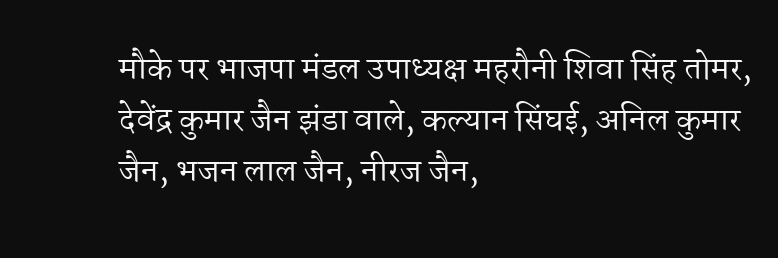मौके पर भाजपा मंडल उपाध्यक्ष महरौनी शिवा सिंह तोमर, देवेंद्र कुमार जैन झंडा वाले, कल्यान सिंघई, अनिल कुमार जैन, भजन लाल जैन, नीरज जैन,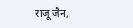राजू जैन,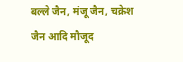बल्ले जैन, मंजू जैन, चक्रेश जैन आदि मौजूद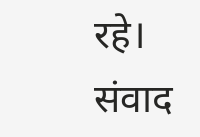रहे। संवाद